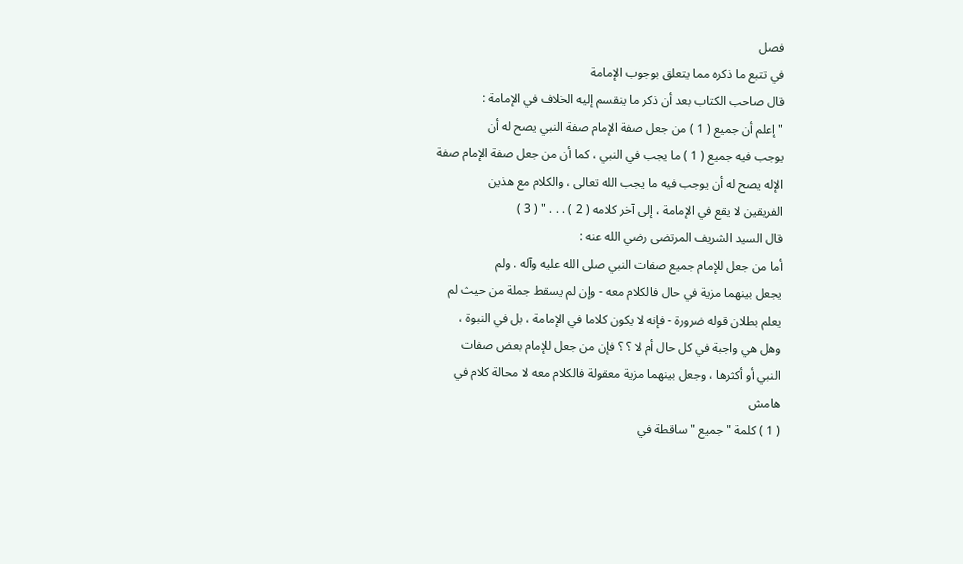فصل
في تتبع ما ذكره مما يتعلق بوجوب الإمامة
قال صاحب الكتاب بعد أن ذكر ما ينقسم إليه الخلاف في الإمامة :
" إعلم أن جميع ( 1 ) من جعل صفة الإمام صفة النبي يصح له أن
يوجب فيه جميع ( 1 ) ما يجب في النبي ، كما أن من جعل صفة الإمام صفة
الإله يصح له أن يوجب فيه ما يجب الله تعالى ، والكلام مع هذين
الفريقين لا يقع في الإمامة ، إلى آخر كلامه ( 2 ) . . . " ( 3 )
قال السيد الشريف المرتضى رضي الله عنه :
أما من جعل للإمام جميع صفات النبي صلى الله عليه وآله . ولم
يجعل بينهما مزية في حال فالكلام معه - وإن لم يسقط جملة من حيث لم
يعلم بطلان قوله ضرورة - فإنه لا يكون كلاما في الإمامة ، بل في النبوة ،
وهل هي واجبة في كل حال أم لا ؟ ؟ فإن من جعل للإمام بعض صفات
النبي أو أكثرها ، وجعل بينهما مزية معقولة فالكلام معه لا محالة كلام في
هامش
( 1 ) كلمة " جميع " ساقطة في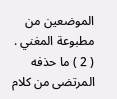الموضعين من مطبوعة المغني .
( 2 ) ما حذفه المرتضى من كلام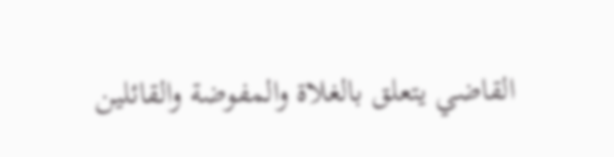القاضي يتعلق بالغلاة والمفوضة والقائلين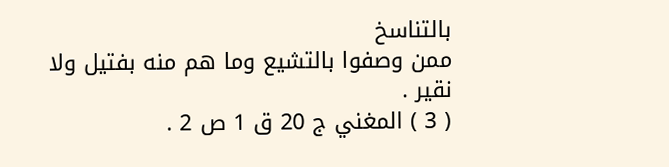بالتناسخ
ممن وصفوا بالتشيع وما هم منه بفتيل ولا نقير .
( 3 ) المغني ج 20 ق 1 ص 2 .